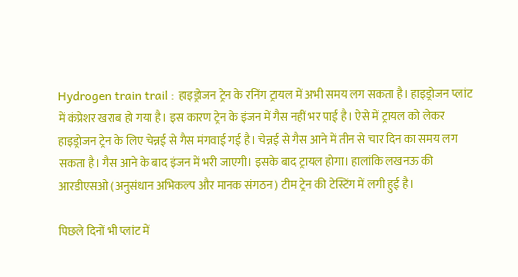Hydrogen train trail : हाइड्रोजन ट्रेन के रनिंग ट्रायल में अभी समय लग सकता है। हाइड्रोजन प्लांट में कंप्रेशर खराब हो गया है। इस कारण ट्रेन के इंजन में गैस नहीं भर पाई है। ऐसे में ट्रायल को लेकर हाइड्रोजन ट्रेन के लिए चेन्नई से गैस मंगवाई गई है। चेन्नई से गैस आने में तीन से चार दिन का समय लग सकता है। गैस आने के बाद इंजन में भरी जाएगी। इसके बाद ट्रायल होगा। हालांकि लखनऊ की आरडीएसओ (अनुसंधान अभिकल्प और मानक संगठन) टीम ट्रेन की टेस्टिंग में लगी हुई है।

पिछले दिनों भी प्लांट में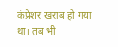कंप्रेशर खराब हो गया था। तब भी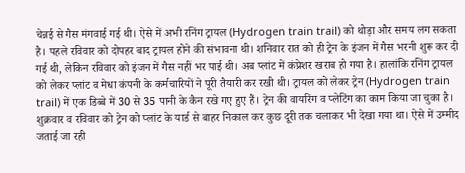चेन्नई से गैस मंगवाई गई थी। ऐसे में अभी रनिंग ट्रायल (Hydrogen train trail) को थोड़ा और समय लग सकता है। पहले रविवार को दोपहर बाद ट्रायल होने की संभावना थी। शनिवार रात को ही ट्रेन के इंजन में गैस भरनी शुरू कर दी गई थी, लेकिन रविवार को इंजन में गैस नहीं भर पाई थी। अब प्लांट में कंप्रेशर खराब हो गया है। हालांकि रनिंग ट्रायल को लेकर प्लांट व मेधा कंपनी के कर्मचारियों ने पूरी तैयारी कर रखी थी। ट्रायल को लेकर ट्रेन (Hydrogen train trail) में एक डिब्बे में 30 से 35 पानी के कैन रखे गए हुए हैं। ट्रेन की वायरिंग व प्लेटिंग का काम किया जा चुका है। शुक्रवार व रविवार को ट्रेन को प्लांट के यार्ड से बाहर निकाल कर कुछ दूरी तक चलाकर भी देखा गया था। ऐसे में उम्मीद जताई जा रही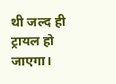थी जल्द ही ट्रायल हो जाएगा।